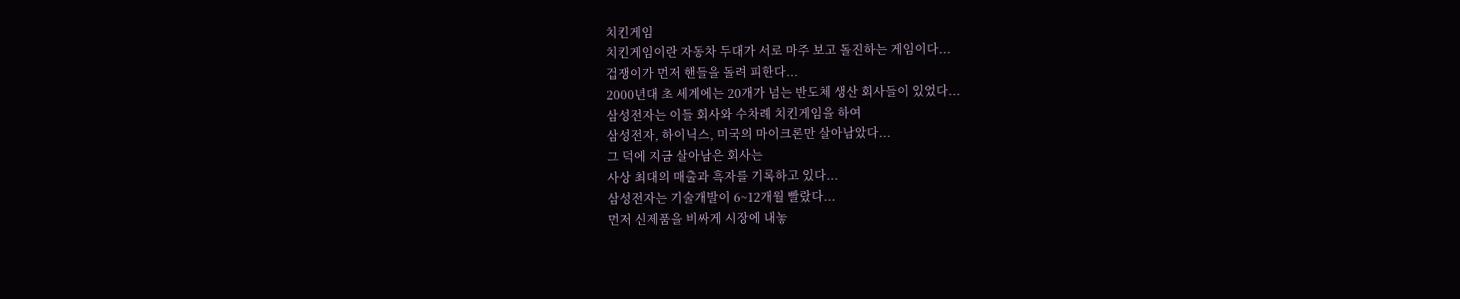치킨게임
치킨게임이란 자동차 두대가 서로 마주 보고 돌진하는 게임이다...
겁쟁이가 먼저 핸들을 돌려 피한다...
2000년대 초 세계에는 20개가 넘는 반도체 생산 회사들이 있었다...
삼성전자는 이들 회사와 수차례 치킨게임을 하여
삼성전자, 하이닉스, 미국의 마이크론만 살아남았다...
그 덕에 지금 살아남은 회사는
사상 최대의 매출과 흑자를 기록하고 있다...
삼성전자는 기술개발이 6~12개월 빨랐다...
먼저 신제품을 비싸게 시장에 내놓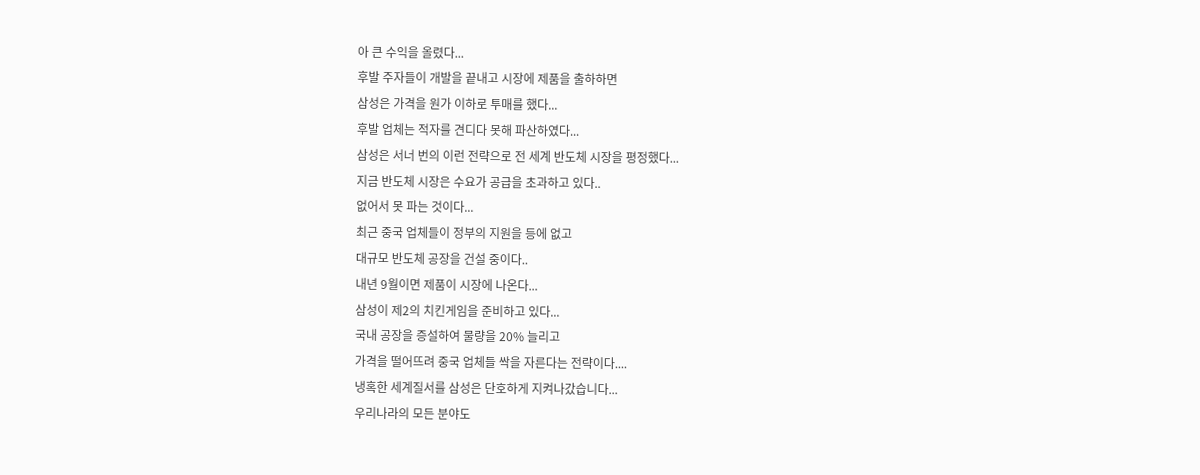아 큰 수익을 올렸다...
후발 주자들이 개발을 끝내고 시장에 제품을 출하하면
삼성은 가격을 원가 이하로 투매를 했다...
후발 업체는 적자를 견디다 못해 파산하였다...
삼성은 서너 번의 이런 전략으로 전 세계 반도체 시장을 평정했다...
지금 반도체 시장은 수요가 공급을 초과하고 있다..
없어서 못 파는 것이다...
최근 중국 업체들이 정부의 지원을 등에 없고
대규모 반도체 공장을 건설 중이다..
내년 9월이면 제품이 시장에 나온다...
삼성이 제2의 치킨게임을 준비하고 있다...
국내 공장을 증설하여 물량을 20% 늘리고
가격을 떨어뜨려 중국 업체들 싹을 자른다는 전략이다....
냉혹한 세계질서를 삼성은 단호하게 지켜나갔습니다...
우리나라의 모든 분야도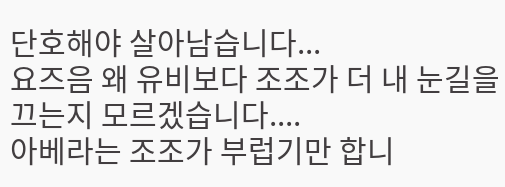단호해야 살아남습니다...
요즈음 왜 유비보다 조조가 더 내 눈길을 끄는지 모르겠습니다....
아베라는 조조가 부럽기만 합니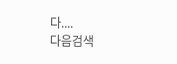다....
다음검색